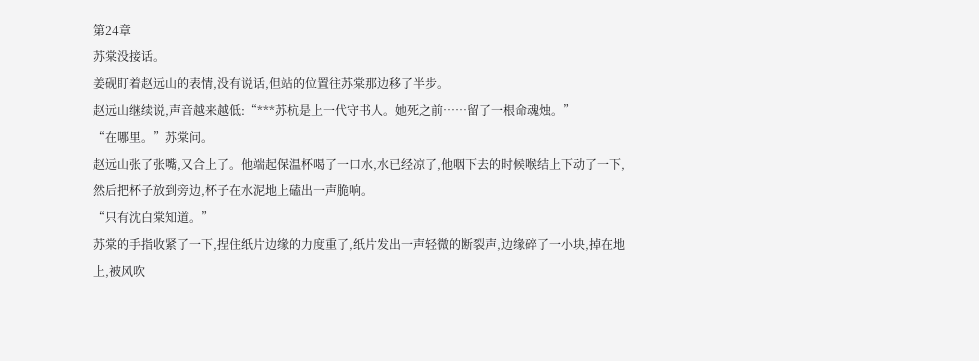第24章
苏棠没接话。
姜砚盯着赵远山的表情,没有说话,但站的位置往苏棠那边移了半步。
赵远山继续说,声音越来越低:“***苏杭是上一代守书人。她死之前……留了一根命魂烛。”
“在哪里。”苏棠问。
赵远山张了张嘴,又合上了。他端起保温杯喝了一口水,水已经凉了,他咽下去的时候喉结上下动了一下,然后把杯子放到旁边,杯子在水泥地上磕出一声脆响。
“只有沈白棠知道。”
苏棠的手指收紧了一下,捏住纸片边缘的力度重了,纸片发出一声轻微的断裂声,边缘碎了一小块,掉在地上,被风吹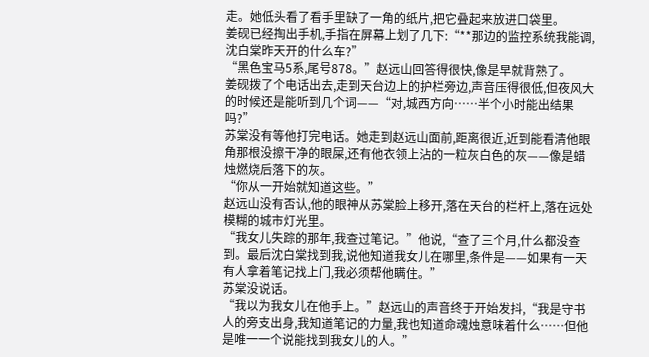走。她低头看了看手里缺了一角的纸片,把它叠起来放进口袋里。
姜砚已经掏出手机,手指在屏幕上划了几下:“**那边的监控系统我能调,沈白棠昨天开的什么车?”
“黑色宝马5系,尾号878。”赵远山回答得很快,像是早就背熟了。
姜砚拨了个电话出去,走到天台边上的护栏旁边,声音压得很低,但夜风大的时候还是能听到几个词——“对,城西方向……半个小时能出结果吗?”
苏棠没有等他打完电话。她走到赵远山面前,距离很近,近到能看清他眼角那根没擦干净的眼屎,还有他衣领上沾的一粒灰白色的灰——像是蜡烛燃烧后落下的灰。
“你从一开始就知道这些。”
赵远山没有否认,他的眼神从苏棠脸上移开,落在天台的栏杆上,落在远处模糊的城市灯光里。
“我女儿失踪的那年,我查过笔记。”他说,“查了三个月,什么都没查到。最后沈白棠找到我,说他知道我女儿在哪里,条件是——如果有一天有人拿着笔记找上门,我必须帮他瞒住。”
苏棠没说话。
“我以为我女儿在他手上。”赵远山的声音终于开始发抖,“我是守书人的旁支出身,我知道笔记的力量,我也知道命魂烛意味着什么……但他是唯一一个说能找到我女儿的人。”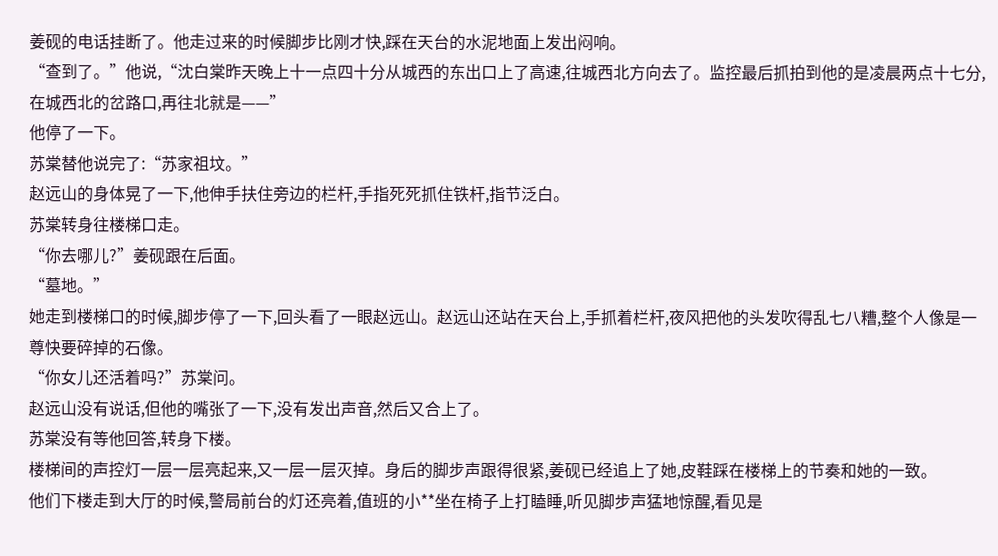姜砚的电话挂断了。他走过来的时候脚步比刚才快,踩在天台的水泥地面上发出闷响。
“查到了。”他说,“沈白棠昨天晚上十一点四十分从城西的东出口上了高速,往城西北方向去了。监控最后抓拍到他的是凌晨两点十七分,在城西北的岔路口,再往北就是——”
他停了一下。
苏棠替他说完了:“苏家祖坟。”
赵远山的身体晃了一下,他伸手扶住旁边的栏杆,手指死死抓住铁杆,指节泛白。
苏棠转身往楼梯口走。
“你去哪儿?”姜砚跟在后面。
“墓地。”
她走到楼梯口的时候,脚步停了一下,回头看了一眼赵远山。赵远山还站在天台上,手抓着栏杆,夜风把他的头发吹得乱七八糟,整个人像是一尊快要碎掉的石像。
“你女儿还活着吗?”苏棠问。
赵远山没有说话,但他的嘴张了一下,没有发出声音,然后又合上了。
苏棠没有等他回答,转身下楼。
楼梯间的声控灯一层一层亮起来,又一层一层灭掉。身后的脚步声跟得很紧,姜砚已经追上了她,皮鞋踩在楼梯上的节奏和她的一致。
他们下楼走到大厅的时候,警局前台的灯还亮着,值班的小**坐在椅子上打瞌睡,听见脚步声猛地惊醒,看见是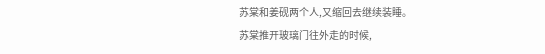苏棠和姜砚两个人,又缩回去继续装睡。
苏棠推开玻璃门往外走的时候,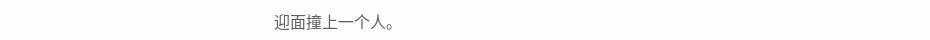迎面撞上一个人。